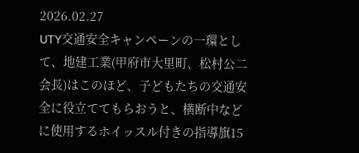2026.02.27
UTY交通安全キャンペーンの一環として、地建工業(甲府市大里町、松村公二会長)はこのほど、子どもたちの交通安全に役立ててもらおうと、横断中などに使用するホイッスル付きの指導旗15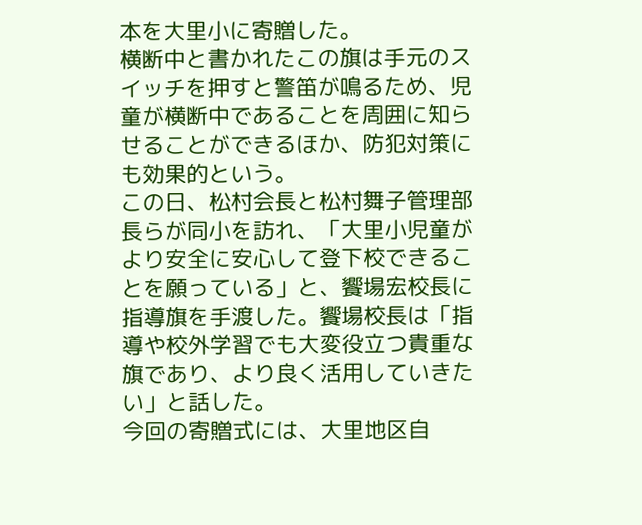本を大里小に寄贈した。
横断中と書かれたこの旗は手元のスイッチを押すと警笛が鳴るため、児童が横断中であることを周囲に知らせることができるほか、防犯対策にも効果的という。
この日、松村会長と松村舞子管理部長らが同小を訪れ、「大里小児童がより安全に安心して登下校できることを願っている」と、饗場宏校長に指導旗を手渡した。饗場校長は「指導や校外学習でも大変役立つ貴重な旗であり、より良く活用していきたい」と話した。
今回の寄贈式には、大里地区自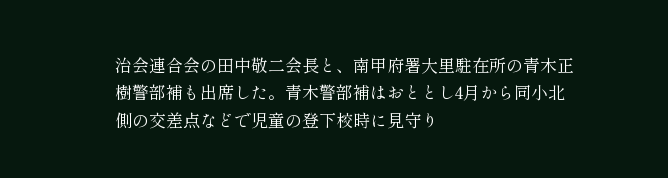治会連合会の田中敬二会長と、南甲府署大里駐在所の青木正樹警部補も出席した。青木警部補はおととし4月から同小北側の交差点などで児童の登下校時に見守り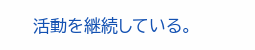活動を継続している。